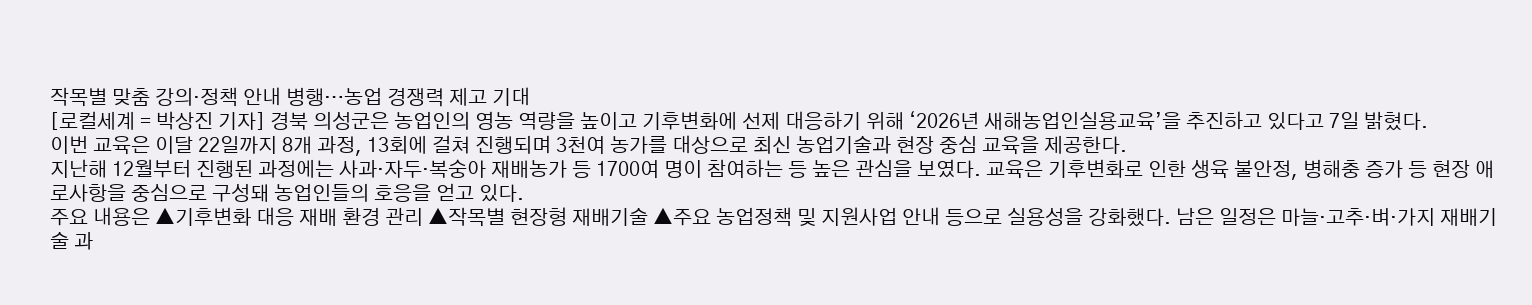작목별 맞춤 강의·정책 안내 병행…농업 경쟁력 제고 기대
[로컬세계 = 박상진 기자] 경북 의성군은 농업인의 영농 역량을 높이고 기후변화에 선제 대응하기 위해 ‘2026년 새해농업인실용교육’을 추진하고 있다고 7일 밝혔다.
이번 교육은 이달 22일까지 8개 과정, 13회에 걸쳐 진행되며 3천여 농가를 대상으로 최신 농업기술과 현장 중심 교육을 제공한다.
지난해 12월부터 진행된 과정에는 사과·자두·복숭아 재배농가 등 1700여 명이 참여하는 등 높은 관심을 보였다. 교육은 기후변화로 인한 생육 불안정, 병해충 증가 등 현장 애로사항을 중심으로 구성돼 농업인들의 호응을 얻고 있다.
주요 내용은 ▲기후변화 대응 재배 환경 관리 ▲작목별 현장형 재배기술 ▲주요 농업정책 및 지원사업 안내 등으로 실용성을 강화했다. 남은 일정은 마늘·고추·벼·가지 재배기술 과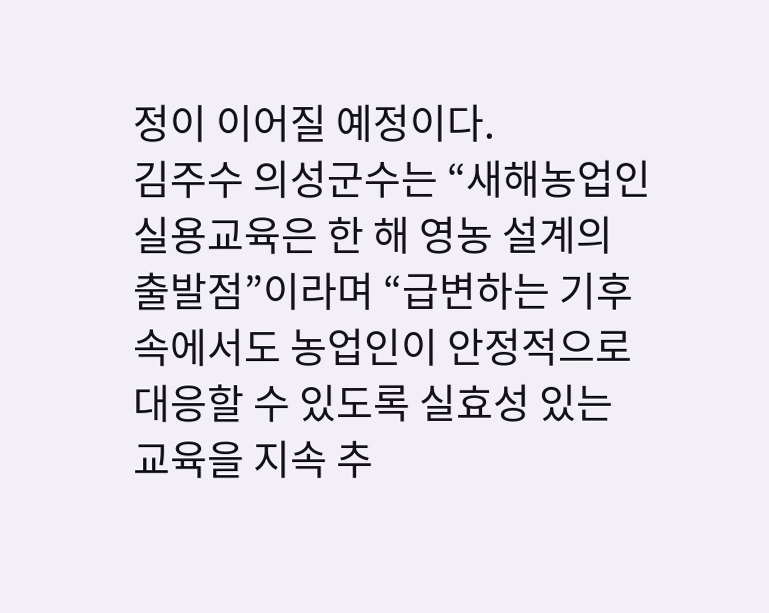정이 이어질 예정이다.
김주수 의성군수는 “새해농업인실용교육은 한 해 영농 설계의 출발점”이라며 “급변하는 기후 속에서도 농업인이 안정적으로 대응할 수 있도록 실효성 있는 교육을 지속 추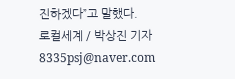진하겠다”고 말했다.
로컬세계 / 박상진 기자 8335psj@naver.com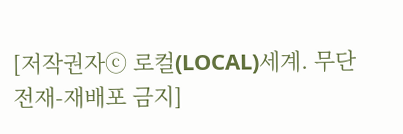[저작권자ⓒ 로컬(LOCAL)세계. 무단전재-재배포 금지]